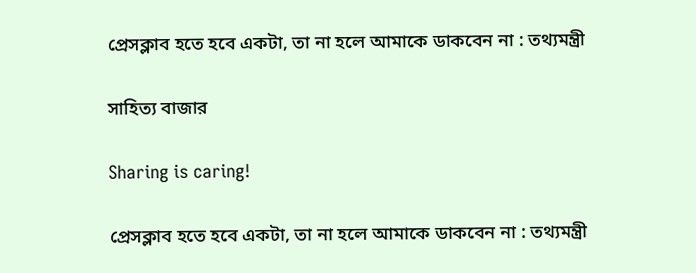প্রেসক্লাব হতে হবে একটা, তা না হলে আমাকে ডাকবেন না : তথ্যমন্ত্রী

সাহিত্য বাজার

Sharing is caring!

প্রেসক্লাব হতে হবে একটা, তা না হলে আমাকে ডাকবেন না : তথ্যমন্ত্রী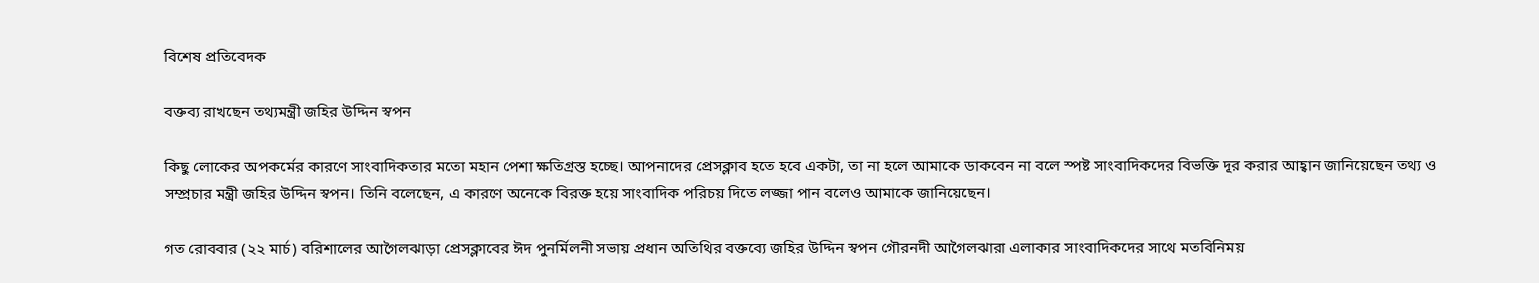বিশেষ প্রতিবেদক

বক্তব্য রাখছেন তথ্যমন্ত্রী জহির উদ্দিন স্বপন

কিছু লোকের অপকর্মের কারণে সাংবাদিকতার মতো মহান পেশা ক্ষতিগ্রস্ত হচ্ছে। আপনাদের প্রেসক্লাব হতে হবে একটা, তা না হলে আমাকে ডাকবেন না বলে স্পষ্ট সাংবাদিকদের বিভক্তি দূর করার আহ্বান জানিয়েছেন তথ্য ও সম্প্রচার মন্ত্রী জহির উদ্দিন স্বপন। তিনি বলেছেন, এ কারণে অনেকে বিরক্ত হয়ে সাংবাদিক পরিচয় দিতে লজ্জা পান বলেও আমাকে জানিয়েছেন।

গত রোববার (২২ মার্চ) বরিশালের আগৈলঝাড়া প্রেসক্লাবের ঈদ পুনর্মিলনী সভায় প্রধান অতিথির বক্তব্যে জহির উদ্দিন স্বপন গৌরনদী আগৈলঝারা এলাকার সাংবাদিকদের সাথে মতবিনিময়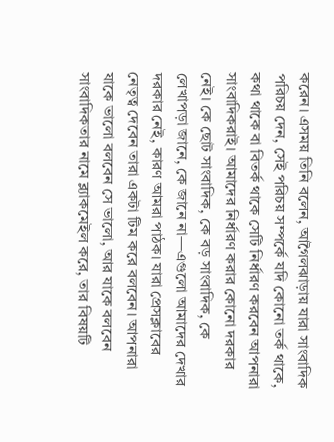করেন। এসময় তিনি বলেন, আগৈলঝাড়ায় যারা সাংবাদিক পরিচয় দেন, সেই পরিচয় সম্পর্কে যদি কোনো তর্ক থাকে, কথা থাকে বা বিতর্ক থাকে সেটি নির্ধারণ করবেন আপনারা সাংবাদিকরাই। আমাদের নির্ধারণ করার কোনো দরকার নেই। কে ছোট সাংবাদিক, কে বড় সাংবাদিক, কে লেখাপড়া জানে, কে জানে না—এগুলো আমাদের দেখার দরকার নেই, কারণ আমরা পাঠক। যারা প্রেসক্লাবের নেতৃত্ব দেবেন তারা একটা টিম করে বলবেন। আপনারা যাকে ভালো বলবেন সে ভালো, আর যাকে বলবেন সাংবাদিকতার নামে ব্ল্যাকমেইল করে, তার বিষয়টি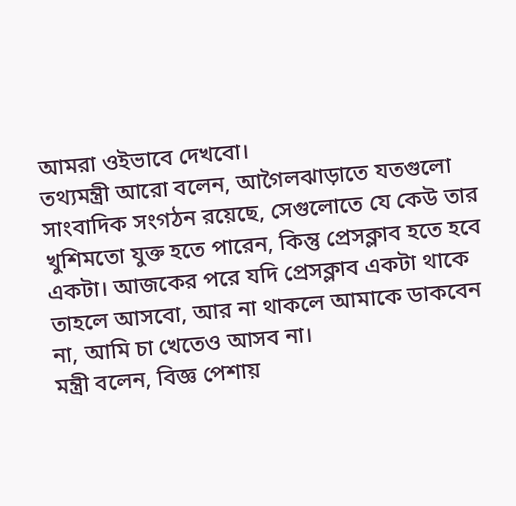আমরা ওইভাবে দেখবো।
তথ্যমন্ত্রী আরো বলেন, আগৈলঝাড়াতে যতগুলো সাংবাদিক সংগঠন রয়েছে, সেগুলোতে যে কেউ তার খুশিমতো যুক্ত হতে পারেন, কিন্তু প্রেসক্লাব হতে হবে একটা। আজকের পরে যদি প্রেসক্লাব একটা থাকে তাহলে আসবো, আর না থাকলে আমাকে ডাকবেন না, আমি চা খেতেও আসব না।
মন্ত্রী বলেন, বিজ্ঞ পেশায়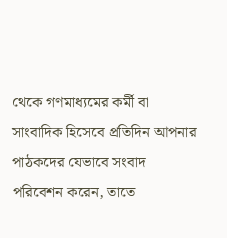থেকে গণমাধ্যমের কর্মী বা সাংবাদিক হিসেবে প্রতিদিন আপনার পাঠকদের যেভাবে সংবাদ পরিবেশন করেন, তাতে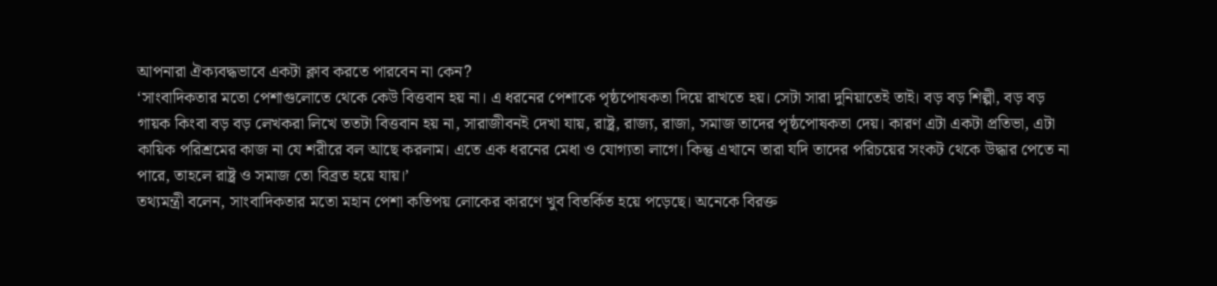আপনারা ঐক্যবদ্ধভাবে একটা ক্লাব করতে পারবেন না কেন?
‘সাংবাদিকতার মতো পেশাগুলোতে থেকে কেউ বিত্তবান হয় না। এ ধরনের পেশাকে পৃষ্ঠপোষকতা দিয়ে রাখতে হয়। সেটা সারা দুনিয়াতেই তাই। বড় বড় শিল্পী, বড় বড় গায়ক কিংবা বড় বড় লেখকরা লিখে ততটা বিত্তবান হয় না, সারাজীবনই দেখা যায়, রাষ্ট্র, রাজ্য, রাজা, সমাজ তাদের পৃষ্ঠপোষকতা দেয়। কারণ এটা একটা প্রতিভা, এটা কায়িক পরিশ্রমের কাজ না যে শরীরে বল আছে করলাম। এতে এক ধরনের মেধা ও যোগ্যতা লাগে। কিন্তু এখানে তারা যদি তাদের পরিচয়ের সংকট থেকে উদ্ধার পেতে না পারে, তাহলে রাষ্ট্র ও সমাজ তো বিব্রত হয়ে যায়।’
তথ্যমন্ত্রী বলেন, সাংবাদিকতার মতো মহান পেশা কতিপয় লোকের কারণে খুব বিতর্কিত হয়ে পড়েছে। অনেকে বিরক্ত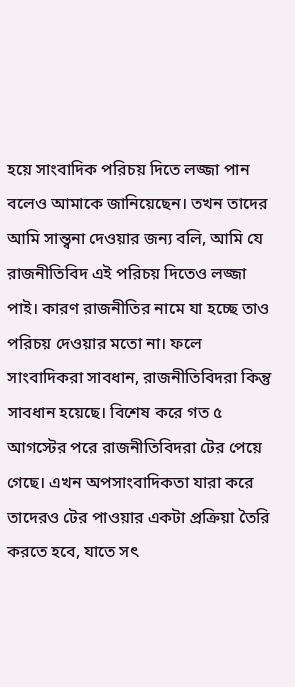হয়ে সাংবাদিক পরিচয় দিতে লজ্জা পান বলেও আমাকে জানিয়েছেন। তখন তাদের আমি সান্ত্বনা দেওয়ার জন্য বলি, আমি যে রাজনীতিবিদ এই পরিচয় দিতেও লজ্জা পাই। কারণ রাজনীতির নামে যা হচ্ছে তাও পরিচয় দেওয়ার মতো না। ফলে সাংবাদিকরা সাবধান, রাজনীতিবিদরা কিন্তু সাবধান হয়েছে। বিশেষ করে গত ৫ আগস্টের পরে রাজনীতিবিদরা টের পেয়ে গেছে। এখন অপসাংবাদিকতা যারা করে তাদেরও টের পাওয়ার একটা প্রক্রিয়া তৈরি করতে হবে, যাতে সৎ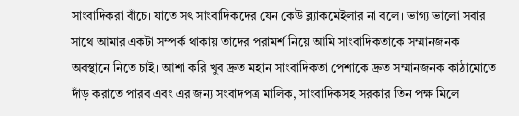সাংবাদিকরা বাঁচে। যাতে সৎ সাংবাদিকদের যেন কেউ ব্ল্যাকমেইলার না বলে। ভাগ্য ভালো সবার সাথে আমার একটা সম্পর্ক থাকায় তাদের পরামর্শ নিয়ে আমি সাংবাদিকতাকে সম্মানজনক অবস্থানে নিতে চাই। আশা করি খুব দ্রুত মহান সাংবাদিকতা পেশাকে দ্রুত সম্মানজনক কাঠামোতে দাঁড় করাতে পারব এবং এর জন্য সংবাদপত্র মালিক, সাংবাদিকসহ সরকার তিন পক্ষ মিলে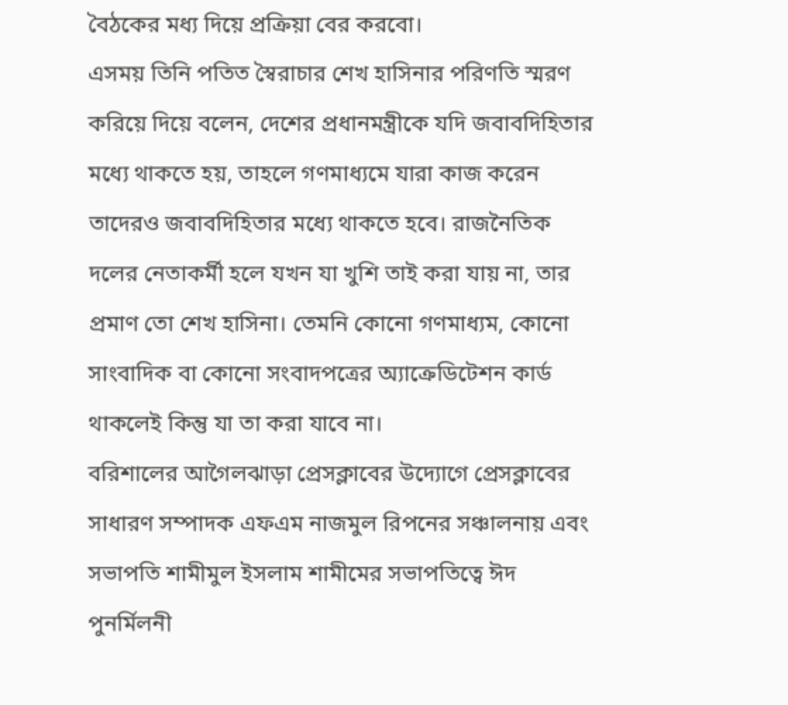বৈঠকের মধ্য দিয়ে প্রক্রিয়া বের করবো।
এসময় তিনি পতিত স্বৈরাচার শেখ হাসিনার পরিণতি স্মরণ করিয়ে দিয়ে বলেন, দেশের প্রধানমন্ত্রীকে যদি জবাবদিহিতার মধ্যে থাকতে হয়, তাহলে গণমাধ্যমে যারা কাজ করেন তাদেরও জবাবদিহিতার মধ্যে থাকতে হবে। রাজনৈতিক দলের নেতাকর্মী হলে যখন যা খুশি তাই করা যায় না, তার প্রমাণ তো শেখ হাসিনা। তেমনি কোনো গণমাধ্যম, কোনো সাংবাদিক বা কোনো সংবাদপত্রের অ্যাক্রেডিটেশন কার্ড থাকলেই কিন্তু যা তা করা যাবে না।
বরিশালের আগৈলঝাড়া প্রেসক্লাবের উদ্যোগে প্রেসক্লাবের সাধারণ সম্পাদক এফএম নাজমুল রিপনের সঞ্চালনায় এবং সভাপতি শামীমুল ইসলাম শামীমের সভাপতিত্বে ঈদ পুনর্মিলনী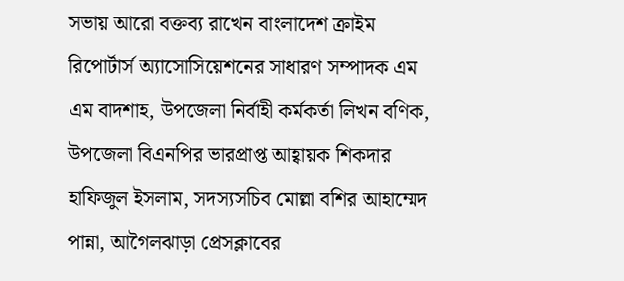সভায় আরো বক্তব্য রাখেন বাংলাদেশ ক্রাইম রিপোর্টার্স অ্যাসোসিয়েশনের সাধারণ সম্পাদক এম এম বাদশাহ, উপজেলা নির্বাহী কর্মকর্তা লিখন বণিক, উপজেলা বিএনপির ভারপ্রাপ্ত আহ্বায়ক শিকদার হাফিজুল ইসলাম, সদস্যসচিব মোল্লা বশির আহাম্মেদ পান্না, আগৈলঝাড়া প্রেসক্লাবের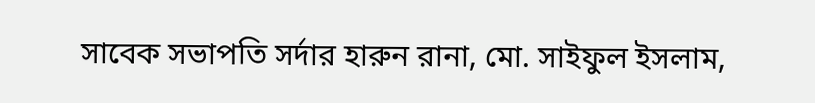সাবেক সভাপতি সর্দার হারুন রানা, মো. সাইফুল ইসলাম,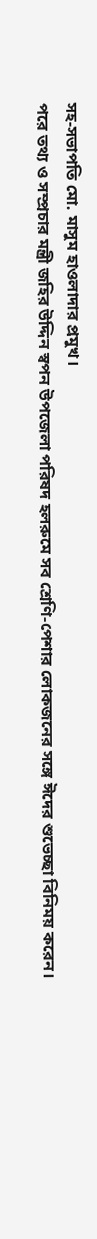সহ-সভাপতি মো. মাসুম হাওলাদার প্রমুখ।
পরে তথ্য ও সম্প্রচার মন্ত্রী জহির উদ্দিন স্বপন উপজেলা পরিষদ হলরুমে সব শ্রেণি-পেশার লোকজনের সঙ্গে ঈদের শুভেচ্ছা বিনিময় করেন।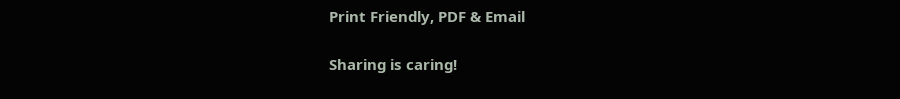Print Friendly, PDF & Email

Sharing is caring!